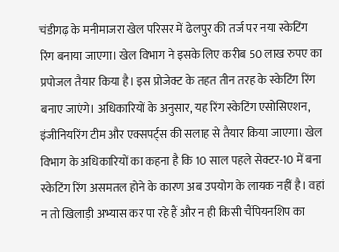चंडीगढ़ के मनीमाजरा खेल परिसर में ढेलपुर की तर्ज पर नया स्केटिंग रिंग बनाया जाएगा। खेल विभाग ने इसके लिए करीब 50 लाख रुपए का प्रपोजल तैयार किया है। इस प्रोजेक्ट के तहत तीन तरह के स्केटिंग रिंग बनाए जाएंगे। अधिकारियों के अनुसार, यह रिंग स्केटिंग एसोसिएशन, इंजीनियरिंग टीम और एक्सपर्ट्स की सलाह से तैयार किया जाएगा। खेल विभाग के अधिकारियों का कहना है कि 10 साल पहले सेक्टर-10 में बना स्केटिंग रिंग असमतल होने के कारण अब उपयोग के लायक नहीं है। वहां न तो खिलाड़ी अभ्यास कर पा रहे हैं और न ही किसी चैंपियनशिप का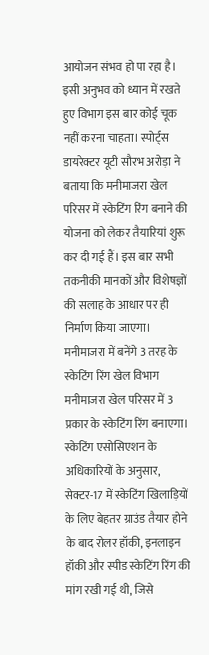आयोजन संभव हो पा रहा है। इसी अनुभव को ध्यान में रखते हुए विभाग इस बार कोई चूक नहीं करना चाहता। स्पोर्ट्स डायरेक्टर यूटी सौरभ अरोड़ा ने बताया कि मनीमाजरा खेल परिसर में स्केटिंग रिंग बनाने की योजना को लेकर तैयारियां शुरू कर दी गई हैं। इस बार सभी तकनीकी मानकों और विशेषज्ञों की सलाह के आधार पर ही निर्माण किया जाएगा। मनीमाजरा में बनेंगे 3 तरह के स्केटिंग रिंग खेल विभाग मनीमाजरा खेल परिसर में 3 प्रकार के स्केटिंग रिंग बनाएगा। स्केटिंग एसोसिएशन के अधिकारियों के अनुसार, सेक्टर-17 में स्केटिंग खिलाड़ियों के लिए बेहतर ग्राउंड तैयार होने के बाद रोलर हॉकी, इनलाइन हॉकी और स्पीड स्केटिंग रिंग की मांग रखी गई थी, जिसे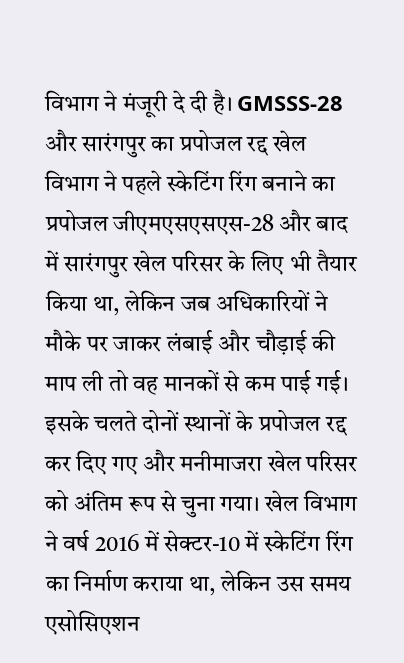विभाग ने मंजूरी दे दी है। GMSSS-28 और सारंगपुर का प्रपोजल रद्द खेल विभाग ने पहले स्केटिंग रिंग बनाने का प्रपोजल जीएमएसएसएस-28 और बाद में सारंगपुर खेल परिसर के लिए भी तैयार किया था, लेकिन जब अधिकारियों ने मौके पर जाकर लंबाई और चौड़ाई की माप ली तो वह मानकों से कम पाई गई। इसके चलते दोनों स्थानों के प्रपोजल रद्द कर दिए गए और मनीमाजरा खेल परिसर को अंतिम रूप से चुना गया। खेल विभाग ने वर्ष 2016 में सेक्टर-10 में स्केटिंग रिंग का निर्माण कराया था, लेकिन उस समय एसोसिएशन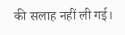की सलाह नहीं ली गई।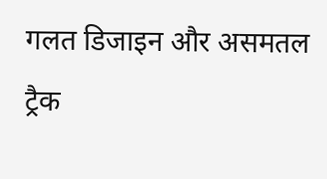गलत डिजाइन और असमतल ट्रैक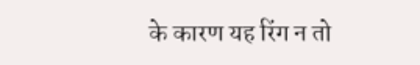के कारण यह रिंग न तो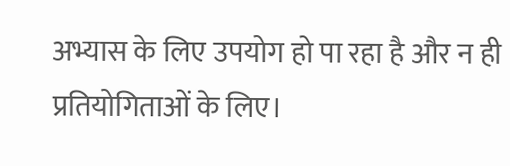अभ्यास के लिए उपयोग हो पा रहा है और न ही प्रतियोगिताओं के लिए।